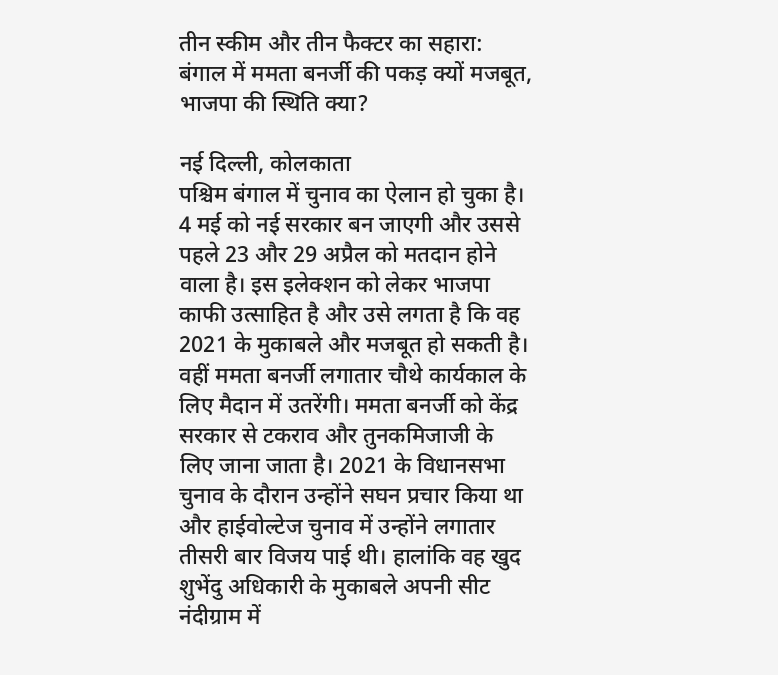तीन स्कीम और तीन फैक्टर का सहारा: बंगाल में ममता बनर्जी की पकड़ क्यों मजबूत, भाजपा की स्थिति क्या?

नई दिल्ली, कोलकाता
पश्चिम बंगाल में चुनाव का ऐलान हो चुका है। 4 मई को नई सरकार बन जाएगी और उससे पहले 23 और 29 अप्रैल को मतदान होने वाला है। इस इलेक्शन को लेकर भाजपा काफी उत्साहित है और उसे लगता है कि वह 2021 के मुकाबले और मजबूत हो सकती है। वहीं ममता बनर्जी लगातार चौथे कार्यकाल के लिए मैदान में उतरेंगी। ममता बनर्जी को केंद्र सरकार से टकराव और तुनकमिजाजी के लिए जाना जाता है। 2021 के विधानसभा चुनाव के दौरान उन्होंने सघन प्रचार किया था और हाईवोल्टेज चुनाव में उन्होंने लगातार तीसरी बार विजय पाई थी। हालांकि वह खुद शुभेंदु अधिकारी के मुकाबले अपनी सीट नंदीग्राम में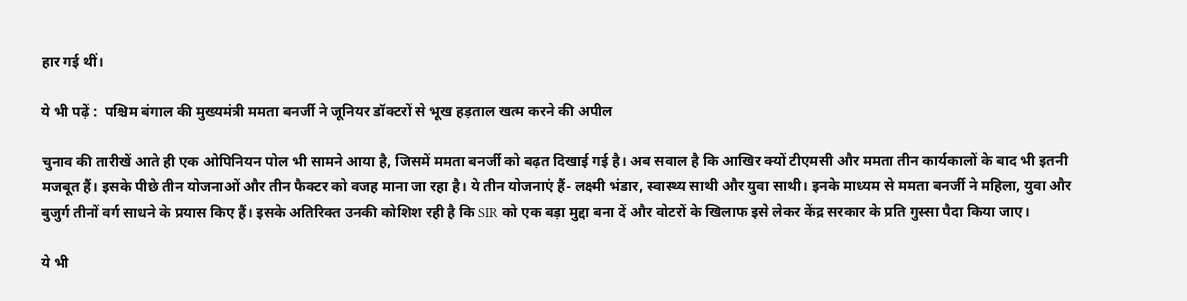हार गई थीं।

ये भी पढ़ें :  पश्चिम बंगाल की मुख्यमंत्री ममता बनर्जी ने जूनियर डॉक्टरों से भूख हड़ताल खत्‍म करने की अपील

चुनाव की तारीखें आते ही एक ओपिनियन पोल भी सामने आया है, जिसमें ममता बनर्जी को बढ़त दिखाई गई है। अब सवाल है कि आखिर क्यों टीएमसी और ममता तीन कार्यकालों के बाद भी इतनी मजबूत हैं। इसके पीछे तीन योजनाओं और तीन फैक्टर को वजह माना जा रहा है। ये तीन योजनाएं हैं- लक्ष्मी भंडार, स्वास्थ्य साथी और युवा साथी। इनके माध्यम से ममता बनर्जी ने महिला, युवा और बुजुर्ग तीनों वर्ग साधने के प्रयास किए हैं। इसके अतिरिक्त उनकी कोशिश रही है कि SIR को एक बड़ा मुद्दा बना दें और वोटरों के खिलाफ इसे लेकर केंद्र सरकार के प्रति गुस्सा पैदा किया जाए।

ये भी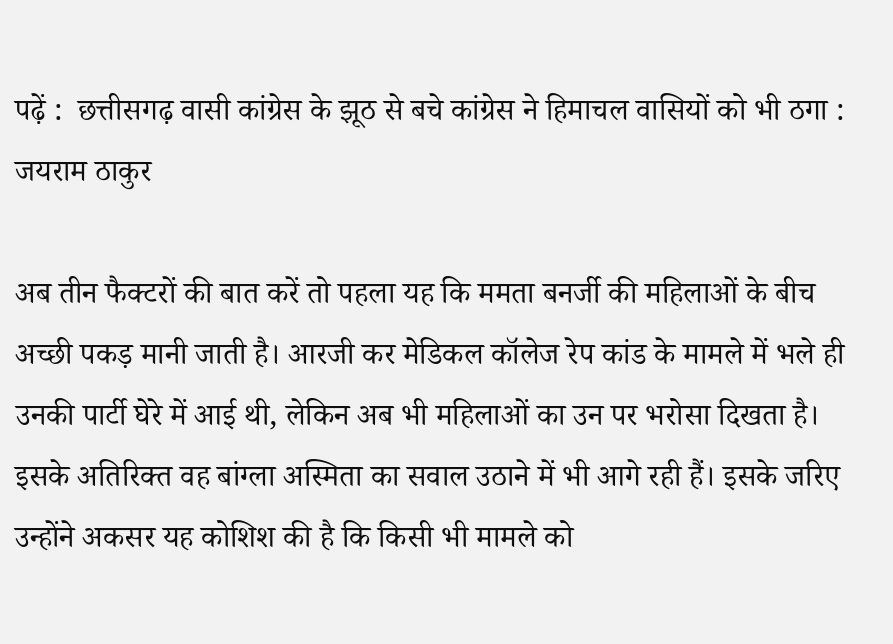पढ़ें :  छत्तीसगढ़ वासी कांग्रेस के झूठ से बचे कांग्रेस ने हिमाचल वासियों को भी ठगा : जयराम ठाकुर

अब तीन फैक्टरों की बात करें तो पहला यह कि ममता बनर्जी की महिलाओं के बीच अच्छी पकड़ मानी जाती है। आरजी कर मेडिकल कॉलेज रेप कांड के मामले में भले ही उनकी पार्टी घेरे में आई थी, लेकिन अब भी महिलाओं का उन पर भरोसा दिखता है। इसके अतिरिक्त वह बांग्ला अस्मिता का सवाल उठाने में भी आगे रही हैं। इसके जरिए उन्होंने अकसर यह कोशिश की है कि किसी भी मामले को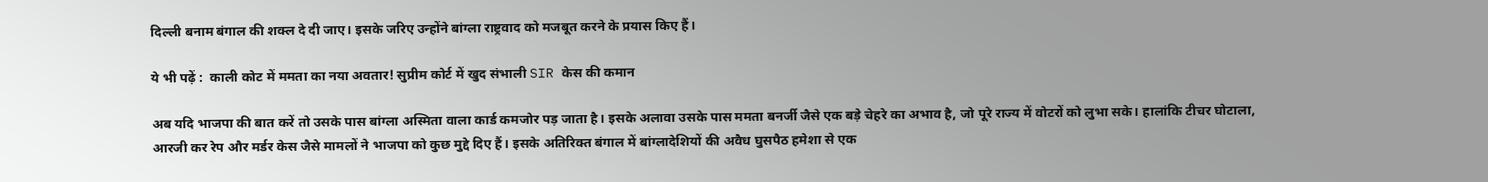दिल्ली बनाम बंगाल की शक्ल दे दी जाए। इसके जरिए उन्होंने बांग्ला राष्ट्रवाद को मजबूत करने के प्रयास किए हैं।

ये भी पढ़ें :  काली कोट में ममता का नया अवतार! सुप्रीम कोर्ट में खुद संभाली SIR केस की कमान

अब यदि भाजपा की बात करें तो उसके पास बांग्ला अस्मिता वाला कार्ड कमजोर पड़ जाता है। इसके अलावा उसके पास ममता बनर्जी जैसे एक बड़े चेहरे का अभाव है, जो पूरे राज्य में वोटरों को लुभा सके। हालांकि टीचर घोटाला, आरजी कर रेप और मर्डर केस जैसे मामलों ने भाजपा को कुछ मुद्दे दिए हैं। इसके अतिरिक्त बंगाल में बांग्लादेशियों की अवैध घुसपैठ हमेशा से एक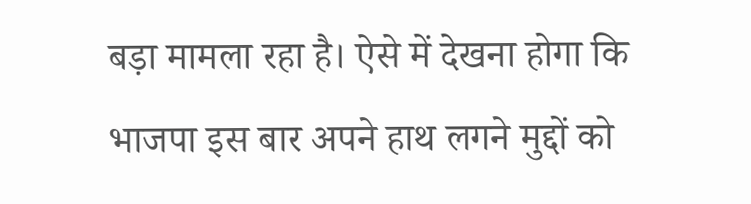बड़ा मामला रहा है। ऐसे में देखना होगा कि भाजपा इस बार अपने हाथ लगने मुद्दों को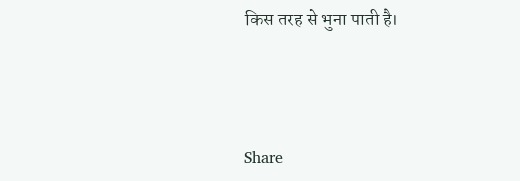किस तरह से भुना पाती है।



Share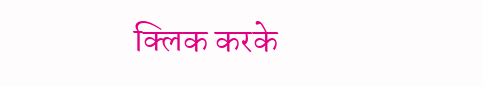क्लिक करके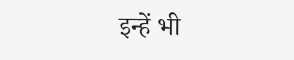इन्हें भी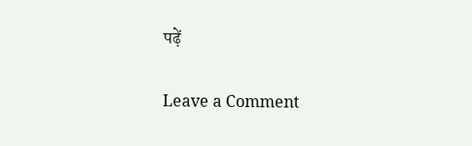पढ़ें

Leave a Comment